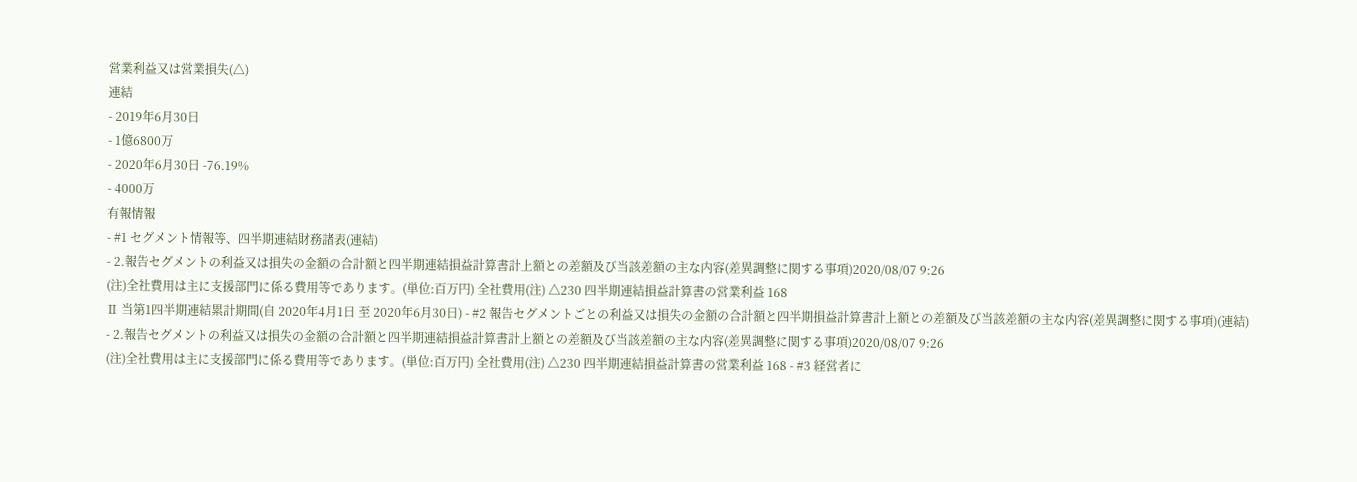営業利益又は営業損失(△)
連結
- 2019年6月30日
- 1億6800万
- 2020年6月30日 -76.19%
- 4000万
有報情報
- #1 セグメント情報等、四半期連結財務諸表(連結)
- 2.報告セグメントの利益又は損失の金額の合計額と四半期連結損益計算書計上額との差額及び当該差額の主な内容(差異調整に関する事項)2020/08/07 9:26
(注)全社費用は主に支援部門に係る費用等であります。(単位:百万円) 全社費用(注) △230 四半期連結損益計算書の営業利益 168
Ⅱ 当第1四半期連結累計期間(自 2020年4月1日 至 2020年6月30日) - #2 報告セグメントごとの利益又は損失の金額の合計額と四半期損益計算書計上額との差額及び当該差額の主な内容(差異調整に関する事項)(連結)
- 2.報告セグメントの利益又は損失の金額の合計額と四半期連結損益計算書計上額との差額及び当該差額の主な内容(差異調整に関する事項)2020/08/07 9:26
(注)全社費用は主に支援部門に係る費用等であります。(単位:百万円) 全社費用(注) △230 四半期連結損益計算書の営業利益 168 - #3 経営者に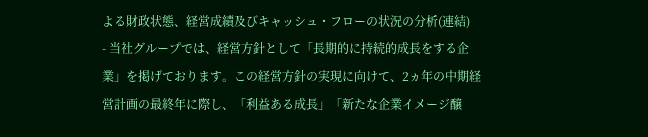よる財政状態、経営成績及びキャッシュ・フローの状況の分析(連結)
- 当社グループでは、経営方針として「長期的に持続的成長をする企業」を掲げております。この経営方針の実現に向けて、2ヵ年の中期経営計画の最終年に際し、「利益ある成長」「新たな企業イメージ醸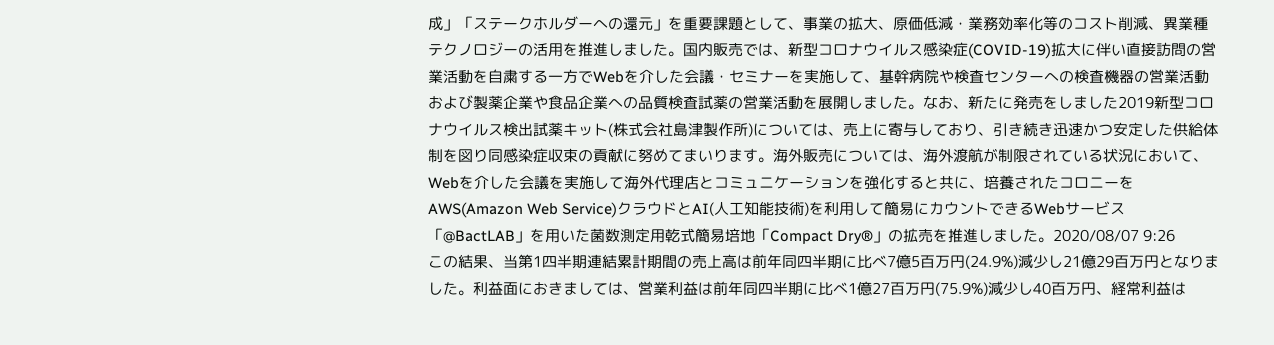成」「ステークホルダーへの還元」を重要課題として、事業の拡大、原価低減・業務効率化等のコスト削減、異業種テクノロジーの活用を推進しました。国内販売では、新型コロナウイルス感染症(COVID-19)拡大に伴い直接訪問の営業活動を自粛する一方でWebを介した会議・セミナーを実施して、基幹病院や検査センターへの検査機器の営業活動および製薬企業や食品企業への品質検査試薬の営業活動を展開しました。なお、新たに発売をしました2019新型コロナウイルス検出試薬キット(株式会社島津製作所)については、売上に寄与しており、引き続き迅速かつ安定した供給体制を図り同感染症収束の貢献に努めてまいります。海外販売については、海外渡航が制限されている状況において、Webを介した会議を実施して海外代理店とコミュニケーションを強化すると共に、培養されたコロニーをAWS(Amazon Web Service)クラウドとAI(人工知能技術)を利用して簡易にカウントできるWebサービス「@BactLAB」を用いた菌数測定用乾式簡易培地「Compact Dry®」の拡売を推進しました。2020/08/07 9:26
この結果、当第1四半期連結累計期間の売上高は前年同四半期に比べ7億5百万円(24.9%)減少し21億29百万円となりました。利益面におきましては、営業利益は前年同四半期に比べ1億27百万円(75.9%)減少し40百万円、経常利益は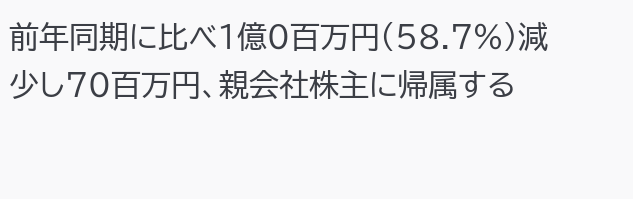前年同期に比べ1億0百万円(58.7%)減少し70百万円、親会社株主に帰属する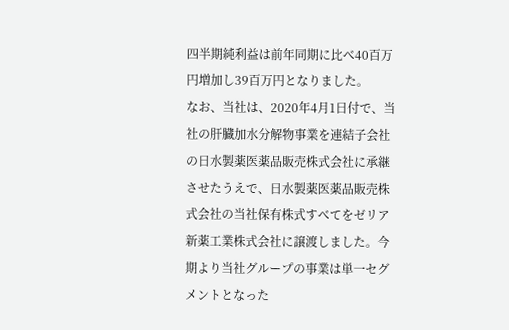四半期純利益は前年同期に比べ40百万円増加し39百万円となりました。
なお、当社は、2020年4月1日付で、当社の肝臓加水分解物事業を連結子会社の日水製薬医薬品販売株式会社に承継させたうえで、日水製薬医薬品販売株式会社の当社保有株式すべてをゼリア新薬工業株式会社に譲渡しました。今期より当社グループの事業は単一セグメントとなった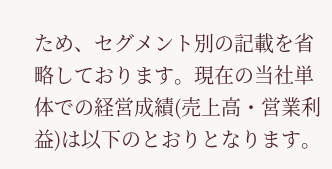ため、セグメント別の記載を省略しております。現在の当社単体での経営成績(売上高・営業利益)は以下のとおりとなります。